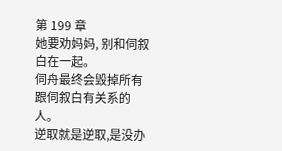第 199 章
她要劝妈妈, 别和伺叙白在一起。
伺舟最终会毁掉所有跟伺叙白有关系的人。
逆取就是逆取,是没办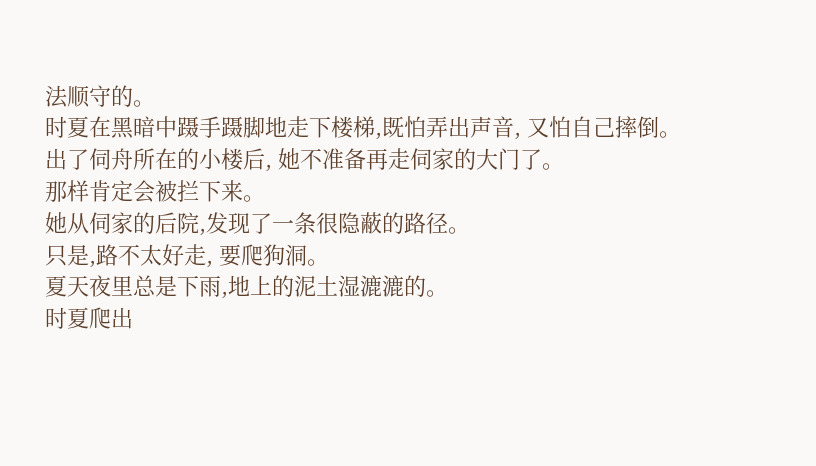法顺守的。
时夏在黑暗中蹑手蹑脚地走下楼梯,既怕弄出声音, 又怕自己摔倒。
出了伺舟所在的小楼后, 她不准备再走伺家的大门了。
那样肯定会被拦下来。
她从伺家的后院,发现了一条很隐蔽的路径。
只是,路不太好走, 要爬狗洞。
夏天夜里总是下雨,地上的泥土湿漉漉的。
时夏爬出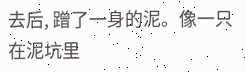去后, 蹭了一身的泥。像一只在泥坑里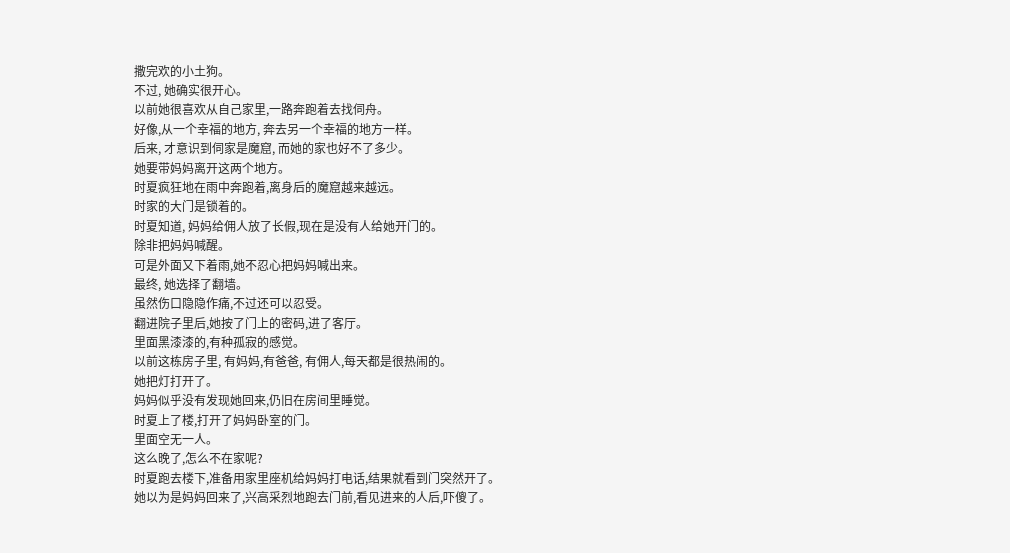撒完欢的小土狗。
不过, 她确实很开心。
以前她很喜欢从自己家里,一路奔跑着去找伺舟。
好像,从一个幸福的地方, 奔去另一个幸福的地方一样。
后来, 才意识到伺家是魔窟, 而她的家也好不了多少。
她要带妈妈离开这两个地方。
时夏疯狂地在雨中奔跑着,离身后的魔窟越来越远。
时家的大门是锁着的。
时夏知道, 妈妈给佣人放了长假,现在是没有人给她开门的。
除非把妈妈喊醒。
可是外面又下着雨,她不忍心把妈妈喊出来。
最终, 她选择了翻墙。
虽然伤口隐隐作痛,不过还可以忍受。
翻进院子里后,她按了门上的密码,进了客厅。
里面黑漆漆的,有种孤寂的感觉。
以前这栋房子里, 有妈妈,有爸爸, 有佣人,每天都是很热闹的。
她把灯打开了。
妈妈似乎没有发现她回来,仍旧在房间里睡觉。
时夏上了楼,打开了妈妈卧室的门。
里面空无一人。
这么晚了,怎么不在家呢?
时夏跑去楼下,准备用家里座机给妈妈打电话,结果就看到门突然开了。
她以为是妈妈回来了,兴高采烈地跑去门前,看见进来的人后,吓傻了。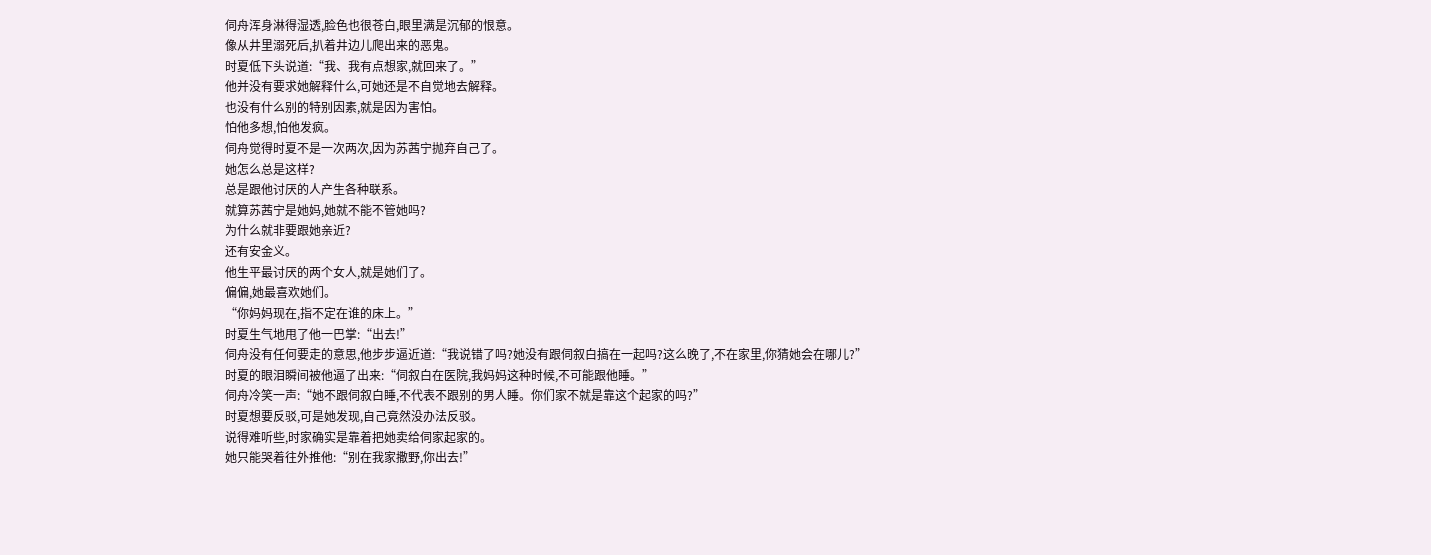伺舟浑身淋得湿透,脸色也很苍白,眼里满是沉郁的恨意。
像从井里溺死后,扒着井边儿爬出来的恶鬼。
时夏低下头说道:“我、我有点想家,就回来了。”
他并没有要求她解释什么,可她还是不自觉地去解释。
也没有什么别的特别因素,就是因为害怕。
怕他多想,怕他发疯。
伺舟觉得时夏不是一次两次,因为苏茜宁抛弃自己了。
她怎么总是这样?
总是跟他讨厌的人产生各种联系。
就算苏茜宁是她妈,她就不能不管她吗?
为什么就非要跟她亲近?
还有安金义。
他生平最讨厌的两个女人,就是她们了。
偏偏,她最喜欢她们。
“你妈妈现在,指不定在谁的床上。”
时夏生气地甩了他一巴掌:“出去!”
伺舟没有任何要走的意思,他步步逼近道:“我说错了吗?她没有跟伺叙白搞在一起吗?这么晚了,不在家里,你猜她会在哪儿?”
时夏的眼泪瞬间被他逼了出来:“伺叙白在医院,我妈妈这种时候,不可能跟他睡。”
伺舟冷笑一声:“她不跟伺叙白睡,不代表不跟别的男人睡。你们家不就是靠这个起家的吗?”
时夏想要反驳,可是她发现,自己竟然没办法反驳。
说得难听些,时家确实是靠着把她卖给伺家起家的。
她只能哭着往外推他:“别在我家撒野,你出去!”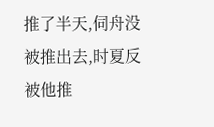推了半天,伺舟没被推出去,时夏反被他推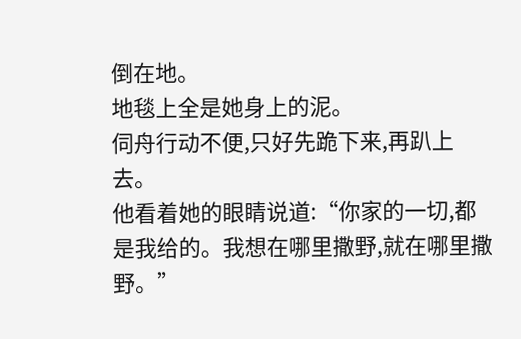倒在地。
地毯上全是她身上的泥。
伺舟行动不便,只好先跪下来,再趴上去。
他看着她的眼睛说道:“你家的一切,都是我给的。我想在哪里撒野,就在哪里撒野。”